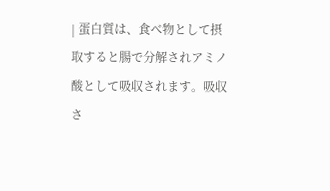| 蛋白質は、食べ物として摂取すると腸で分解されアミノ酸として吸収されます。吸収さ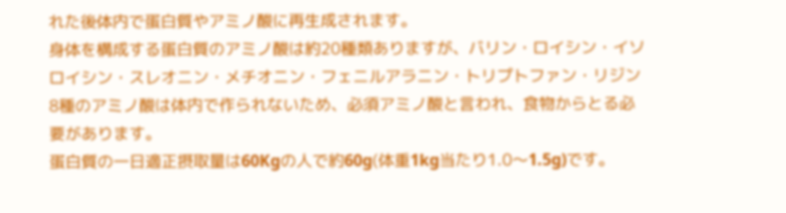れた後体内で蛋白質やアミノ酸に再生成されます。
身体を構成する蛋白質のアミノ酸は約20種類ありますが、バリン・ロイシン・イソロイシン・スレオニン・メチオニン・フェニルアラニン・トリプトファン・リジン8種のアミノ酸は体内で作られないため、必須アミノ酸と言われ、食物からとる必要があります。
蛋白質の一日適正摂取量は60Kgの人で約60g(体重1kg当たり1.0〜1.5g)です。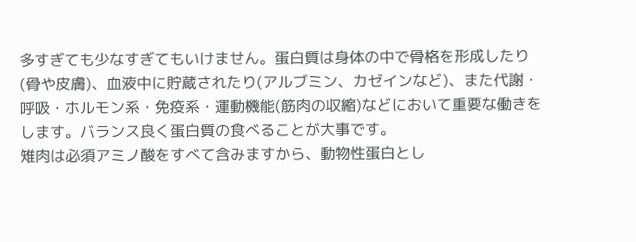多すぎても少なすぎてもいけません。蛋白質は身体の中で骨格を形成したり(骨や皮膚)、血液中に貯蔵されたり(アルブミン、カゼインなど)、また代謝・呼吸・ホルモン系・免疫系・運動機能(筋肉の収縮)などにおいて重要な働きをします。バランス良く蛋白質の食べることが大事です。
雉肉は必須アミノ酸をすべて含みますから、動物性蛋白とし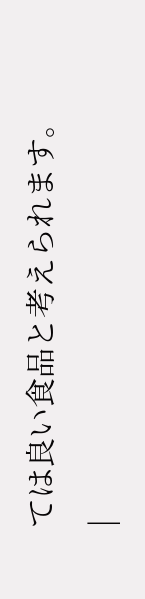ては良い食品と考えられます。 |